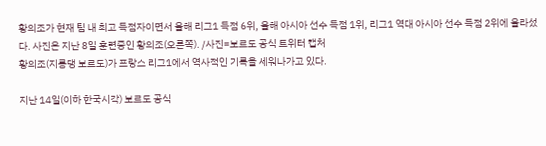황의조가 현재 팀 내 최고 득점자이면서 올해 리그1 득점 6위, 올해 아시아 선수 득점 1위, 리그1 역대 아시아 선수 득점 2위에 올라섰다. 사진은 지난 8일 훈련중인 황의조(오른쪽). /사진=보르도 공식 트위터 캡처
황의조(지롱댕 보르도)가 프랑스 리그1에서 역사적인 기록을 세워나가고 있다.

지난 14일(이하 한국시각) 보르도 공식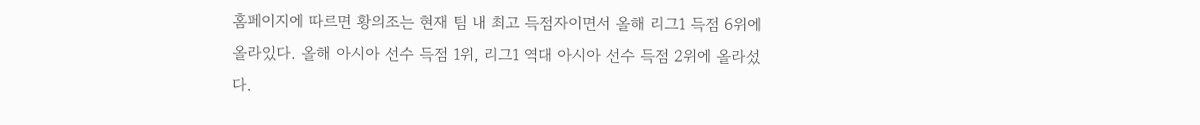홈페이지에 따르면 황의조는 현재 팀 내 최고 득점자이면서 올해 리그1 득점 6위에 올라있다. 올해 아시아 선수 득점 1위, 리그1 역대 아시아 선수 득점 2위에 올라섰다.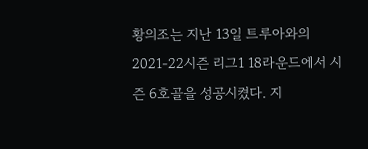황의조는 지난 13일 트루아와의 2021-22시즌 리그1 18라운드에서 시즌 6호골을 성공시켰다. 지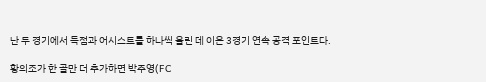난 두 경기에서 득점과 어시스트를 하나씩 올린 데 이은 3경기 연속 공격 포인트다.

황의조가 한 골만 더 추가하면 박주영(FC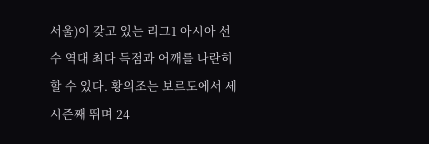서울)이 갖고 있는 리그1 아시아 선수 역대 최다 득점과 어깨를 나란히 할 수 있다. 황의조는 보르도에서 세시즌째 뛰며 24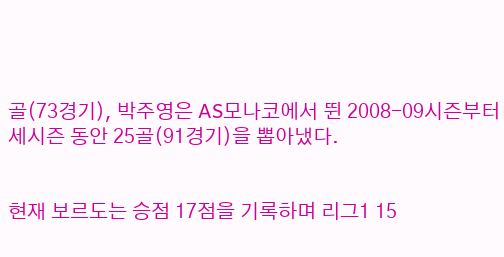골(73경기), 박주영은 AS모나코에서 뛴 2008-09시즌부터 세시즌 동안 25골(91경기)을 뽑아냈다.


현재 보르도는 승점 17점을 기록하며 리그1 15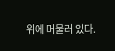위에 머물러 있다.